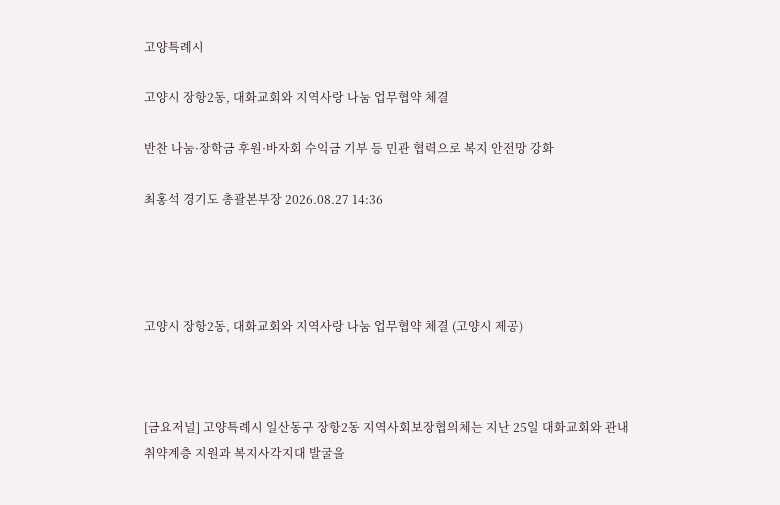고양특례시

고양시 장항2동, 대화교회와 지역사랑 나눔 업무협약 체결

반찬 나눔·장학금 후원·바자회 수익금 기부 등 민관 협력으로 복지 안전망 강화

최홍석 경기도 총괄본부장 2026.08.27 14:36




고양시 장항2동, 대화교회와 지역사랑 나눔 업무협약 체결 (고양시 제공)



[금요저널] 고양특례시 일산동구 장항2동 지역사회보장협의체는 지난 25일 대화교회와 관내 취약계층 지원과 복지사각지대 발굴을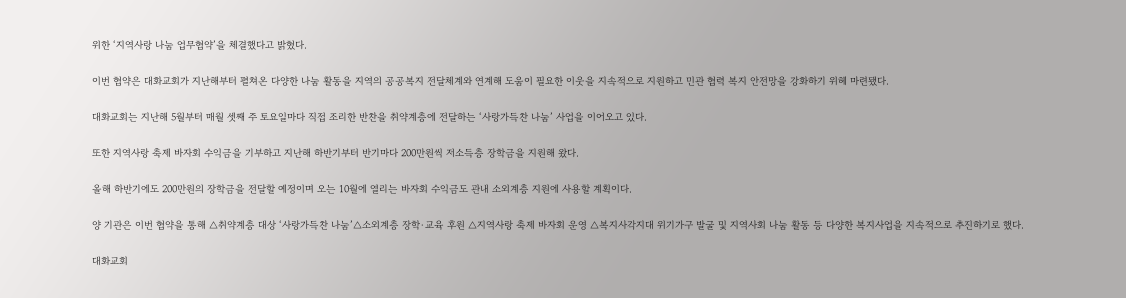위한 ‘지역사랑 나눔 업무협약’을 체결했다고 밝혔다.

이번 협약은 대화교회가 지난해부터 펼쳐온 다양한 나눔 활동을 지역의 공공복지 전달체계와 연계해 도움이 필요한 이웃을 지속적으로 지원하고 민관 협력 복지 안전망을 강화하기 위헤 마련됐다.

대화교회는 지난해 5월부터 매월 셋째 주 토요일마다 직접 조리한 반찬을 취약계층에 전달하는 ‘사랑가득찬 나눔’ 사업을 이어오고 있다.

또한 지역사랑 축제 바자회 수익금을 기부하고 지난해 하반기부터 반기마다 200만원씩 저소득층 장학금을 지원해 왔다.

올해 하반기에도 200만원의 장학금을 전달할 예정이며 오는 10월에 열리는 바자회 수익금도 관내 소외계층 지원에 사용할 계획이다.

양 기관은 이번 협약을 통해 △취약계층 대상 ‘사랑가득찬 나눔’△소외계층 장학·교육 후원 △지역사랑 축제 바자회 운영 △복지사각지대 위기가구 발굴 및 지역사회 나눔 활동 등 다양한 복지사업을 지속적으로 추진하기로 했다.

대화교회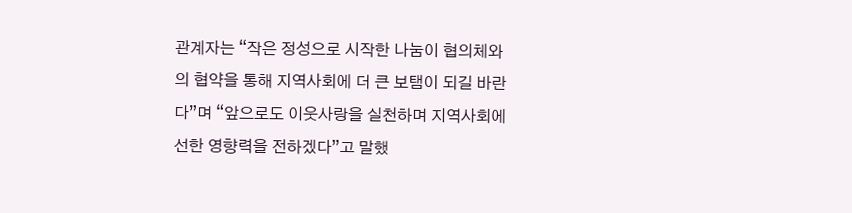관계자는 “작은 정성으로 시작한 나눔이 협의체와의 협약을 통해 지역사회에 더 큰 보탬이 되길 바란다”며 “앞으로도 이웃사랑을 실천하며 지역사회에 선한 영향력을 전하겠다”고 말했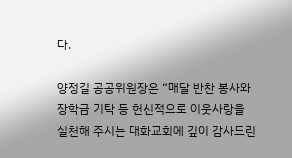다.

양정길 공공위원장은 “매달 반찬 봉사와 장학금 기탁 등 헌신적으로 이웃사랑을 실천해 주시는 대화교회에 깊이 감사드린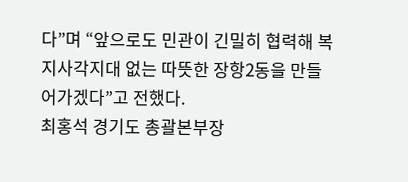다”며 “앞으로도 민관이 긴밀히 협력해 복지사각지대 없는 따뜻한 장항2동을 만들어가겠다”고 전했다.
최홍석 경기도 총괄본부장